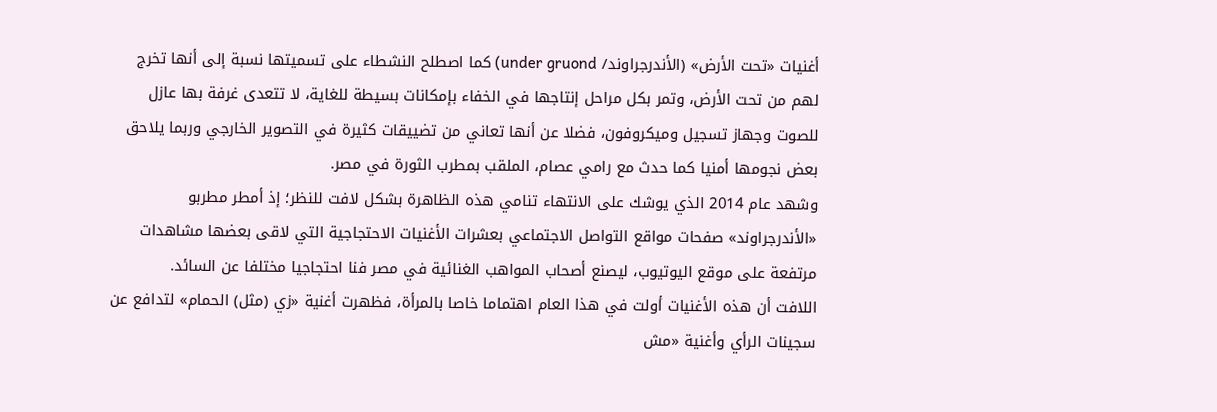أغنيات «تحت الأرض» (الأندرجراوند/ under gruond) كما اصطلح النشطاء على تسميتها نسبة إلى أنها تخرج لهم من تحت الأرض، وتمر بكل مراحل إنتاجها في الخفاء بإمكانات بسيطة للغاية، لا تتعدى غرفة بها عازل للصوت وجهاز تسجيل وميكروفون، فضلا عن أنها تعاني من تضييقات كثيرة في التصوير الخارجي وربما يلاحق بعض نجومها أمنيا كما حدث مع رامي عصام، الملقب بمطرب الثورة في مصر.
وشهد عام 2014 الذي يوشك على الانتهاء تنامي هذه الظاهرة بشكل لافت للنظر؛ إذ أمطر مطربو «الأندرجراوند» صفحات مواقع التواصل الاجتماعي بعشرات الأغنيات الاحتجاجية التي لاقى بعضها مشاهدات مرتفعة على موقع اليوتيوب، ليصنع أصحاب المواهب الغنائية في مصر فنا احتجاجيا مختلفا عن السائد.
اللافت أن هذه الأغنيات أولت في هذا العام اهتماما خاصا بالمرأة، فظهرت أغنية «زي (مثل) الحمام» لتدافع عن سجينات الرأي وأغنية «مش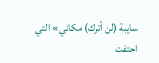سايبة (لن أترك) مكاني» التي احتفت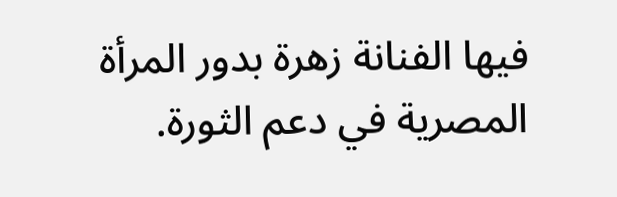فيها الفنانة زهرة بدور المرأة المصرية في دعم الثورة.